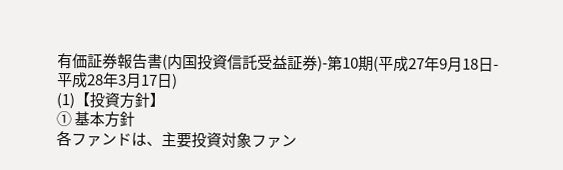有価証券報告書(内国投資信託受益証券)-第10期(平成27年9月18日-平成28年3月17日)
(1)【投資方針】
① 基本方針
各ファンドは、主要投資対象ファン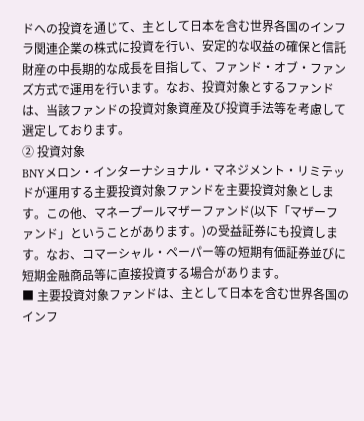ドへの投資を通じて、主として日本を含む世界各国のインフラ関連企業の株式に投資を行い、安定的な収益の確保と信託財産の中長期的な成長を目指して、ファンド・オブ・ファンズ方式で運用を行います。なお、投資対象とするファンドは、当該ファンドの投資対象資産及び投資手法等を考慮して選定しております。
② 投資対象
BNYメロン・インターナショナル・マネジメント・リミテッドが運用する主要投資対象ファンドを主要投資対象とします。この他、マネープールマザーファンド(以下「マザーファンド」ということがあります。)の受益証券にも投資します。なお、コマーシャル・ペーパー等の短期有価証券並びに短期金融商品等に直接投資する場合があります。
■ 主要投資対象ファンドは、主として日本を含む世界各国のインフ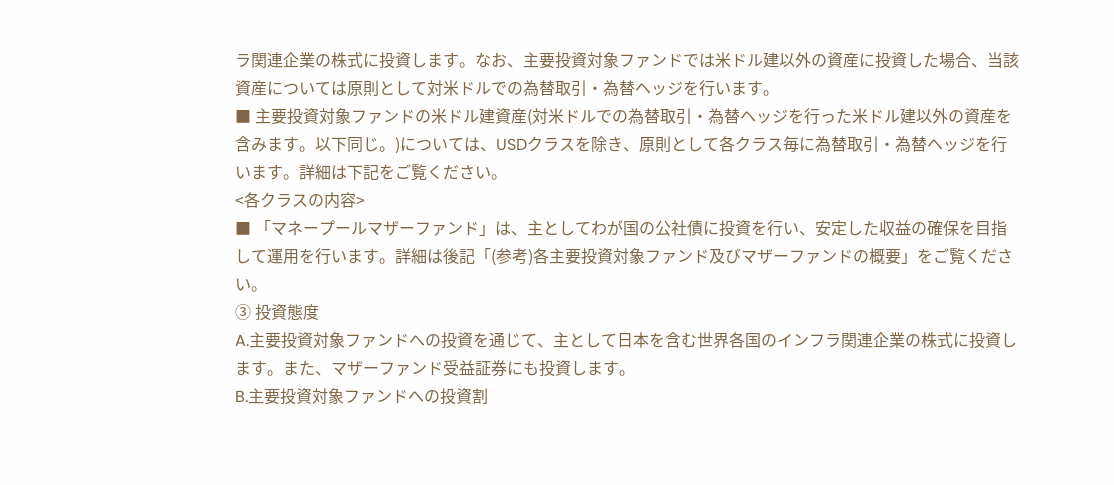ラ関連企業の株式に投資します。なお、主要投資対象ファンドでは米ドル建以外の資産に投資した場合、当該資産については原則として対米ドルでの為替取引・為替ヘッジを行います。
■ 主要投資対象ファンドの米ドル建資産(対米ドルでの為替取引・為替ヘッジを行った米ドル建以外の資産を含みます。以下同じ。)については、USDクラスを除き、原則として各クラス毎に為替取引・為替ヘッジを行います。詳細は下記をご覧ください。
<各クラスの内容>
■ 「マネープールマザーファンド」は、主としてわが国の公社債に投資を行い、安定した収益の確保を目指して運用を行います。詳細は後記「(参考)各主要投資対象ファンド及びマザーファンドの概要」をご覧ください。
③ 投資態度
A.主要投資対象ファンドへの投資を通じて、主として日本を含む世界各国のインフラ関連企業の株式に投資します。また、マザーファンド受益証券にも投資します。
B.主要投資対象ファンドへの投資割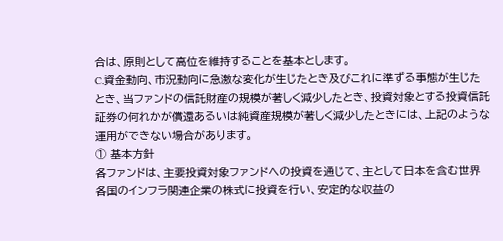合は、原則として高位を維持することを基本とします。
C.資金動向、市況動向に急激な変化が生じたとき及びこれに準ずる事態が生じたとき、当ファンドの信託財産の規模が著しく減少したとき、投資対象とする投資信託証券の何れかが償還あるいは純資産規模が著しく減少したときには、上記のような運用ができない場合があります。
① 基本方針
各ファンドは、主要投資対象ファンドへの投資を通じて、主として日本を含む世界各国のインフラ関連企業の株式に投資を行い、安定的な収益の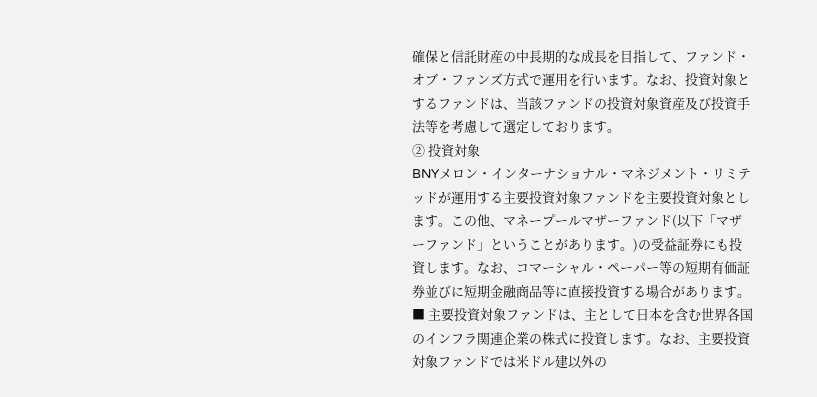確保と信託財産の中長期的な成長を目指して、ファンド・オブ・ファンズ方式で運用を行います。なお、投資対象とするファンドは、当該ファンドの投資対象資産及び投資手法等を考慮して選定しております。
② 投資対象
BNYメロン・インターナショナル・マネジメント・リミテッドが運用する主要投資対象ファンドを主要投資対象とします。この他、マネープールマザーファンド(以下「マザーファンド」ということがあります。)の受益証券にも投資します。なお、コマーシャル・ペーパー等の短期有価証券並びに短期金融商品等に直接投資する場合があります。
■ 主要投資対象ファンドは、主として日本を含む世界各国のインフラ関連企業の株式に投資します。なお、主要投資対象ファンドでは米ドル建以外の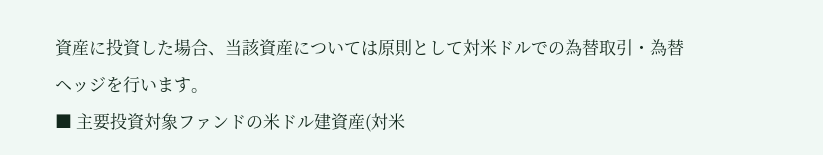資産に投資した場合、当該資産については原則として対米ドルでの為替取引・為替ヘッジを行います。
■ 主要投資対象ファンドの米ドル建資産(対米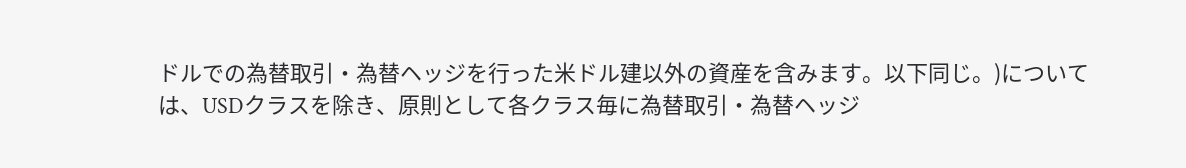ドルでの為替取引・為替ヘッジを行った米ドル建以外の資産を含みます。以下同じ。)については、USDクラスを除き、原則として各クラス毎に為替取引・為替ヘッジ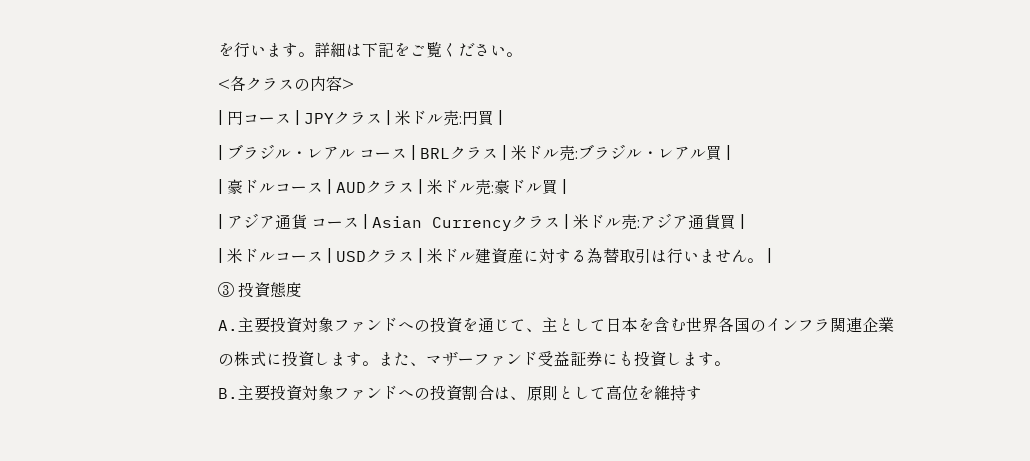を行います。詳細は下記をご覧ください。
<各クラスの内容>
| 円コース | JPYクラス | 米ドル売:円買 |
| ブラジル・レアル コース | BRLクラス | 米ドル売:ブラジル・レアル買 |
| 豪ドルコース | AUDクラス | 米ドル売:豪ドル買 |
| アジア通貨 コース | Asian Currencyクラス | 米ドル売:アジア通貨買 |
| 米ドルコース | USDクラス | 米ドル建資産に対する為替取引は行いません。 |
③ 投資態度
A.主要投資対象ファンドへの投資を通じて、主として日本を含む世界各国のインフラ関連企業の株式に投資します。また、マザーファンド受益証券にも投資します。
B.主要投資対象ファンドへの投資割合は、原則として高位を維持す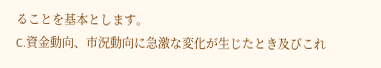ることを基本とします。
C.資金動向、市況動向に急激な変化が生じたとき及びこれ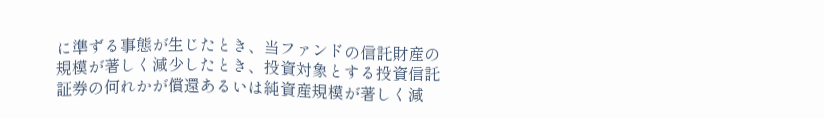に準ずる事態が生じたとき、当ファンドの信託財産の規模が著しく減少したとき、投資対象とする投資信託証券の何れかが償還あるいは純資産規模が著しく減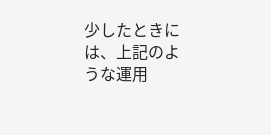少したときには、上記のような運用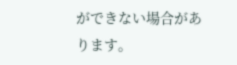ができない場合があります。